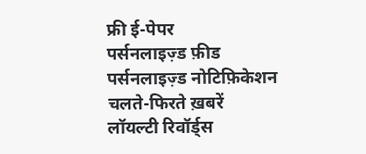फ्री ई-पेपर
पर्सनलाइज़्ड फ़ीड
पर्सनलाइज़्ड नोटिफ़िकेशन
चलते-फिरते ख़बरें
लॉयल्टी रिवॉर्ड्स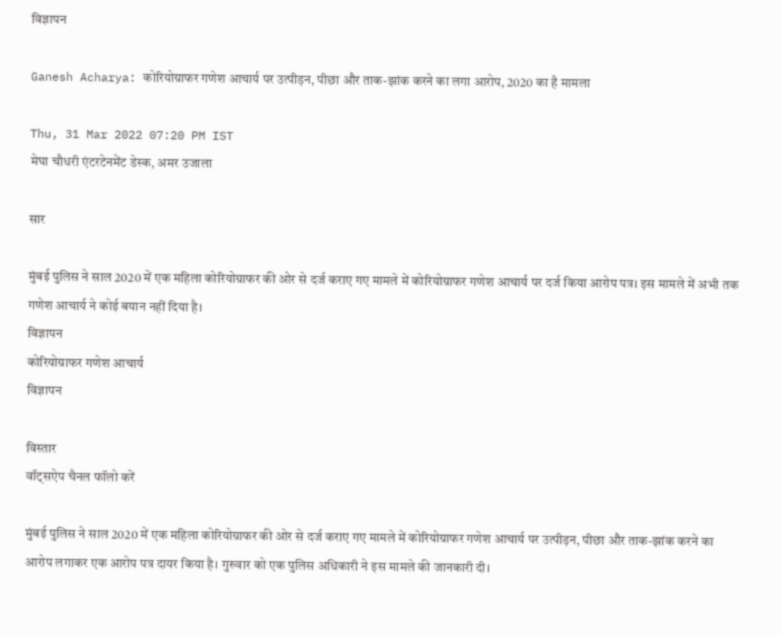विज्ञापन

Ganesh Acharya: कोरियोग्राफर गणेश आचार्य पर उत्पीड़न, पीछा और ताक-झांक करने का लगा आरोप, 2020 का है मामला

Thu, 31 Mar 2022 07:20 PM IST
मेघा चौधरी एंटरटेनमेंट डेस्क, अमर उजाला

सार

मुंबई पुलिस ने साल 2020 में एक महिला कोरियोग्राफर की ओर से दर्ज कराए गए मामले में कोरियोग्राफर गणेश आचार्य पर दर्ज किया आरोप पत्र। इस मामले में अभी तक गणेश आचार्य ने कोई बयान नहीं दिया है।
विज्ञापन
कोरियोग्राफर गणेश आचार्य
विज्ञापन

विस्तार
वॉट्सऐप चैनल फॉलो करें

मुंबई पुलिस ने साल 2020 में एक महिला कोरियोग्राफर की ओर से दर्ज कराए गए मामले में कोरियोग्राफर गणेश आचार्य पर उत्पीड़न, पीछा और ताक-झांक करने का आरोप लगाकर एक आरोप पत्र दायर किया है। गुरुवार को एक पुलिस अधिकारी ने इस मामले की जानकारी दी।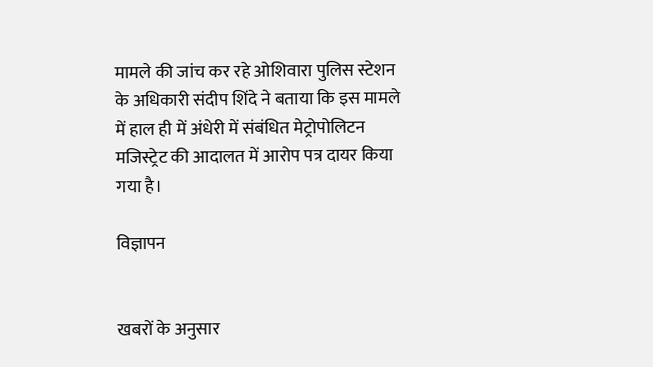मामले की जांच कर रहे ओशिवारा पुलिस स्टेशन के अधिकारी संदीप शिंदे ने बताया कि इस मामले में हाल ही में अंधेरी में संबंधित मेट्रोपोलिटन मजिस्ट्रेट की आदालत में आरोप पत्र दायर किया गया है।

विज्ञापन


खबरों के अनुसार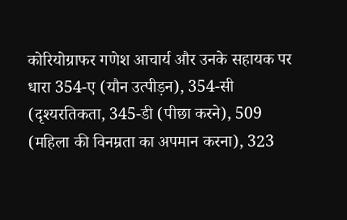कोरियोग्राफर गणेश आचार्य और उनके सहायक पर धारा 354-ए (यौन उत्पीड़न), 354-सी (दृश्यरतिकता, 345-डी (पीछा करने), 509 (महिला की विनम्रता का अपमान करना), 323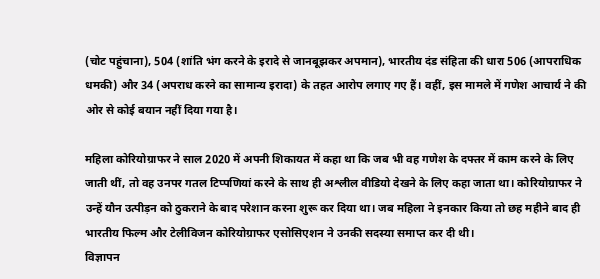(चोट पहुंचाना), 504 (शांति भंग करने के इरादे से जानबूझकर अपमान), भारतीय दंड संहिता की धारा 506 (आपराधिक धमकी) और 34 (अपराध करने का सामान्य इरादा) के तहत आरोप लगाए गए हैं। वहीं, इस मामले में गणेश आचार्य ने की ओर से कोई बयान नहीं दिया गया है।

महिला कोरियोग्राफर ने साल 2020 में अपनी शिकायत में कहा था कि जब भी वह गणेश के दफ्तर में काम करने के लिए जाती थीं, तो वह उनपर गतल टिप्पणियां करने के साथ ही अश्लील वीडियो देखने के लिए कहा जाता था। कोरियोग्राफर ने उन्हें यौन उत्पीड़न को ठुकराने के बाद परेशान करना शुरू कर दिया था। जब महिला ने इनकार किया तो छह महीने बाद ही भारतीय फिल्म और टेलीविजन कोरियोग्राफर एसोसिएशन ने उनकी सदस्या समाप्त कर दी थी।
विज्ञापन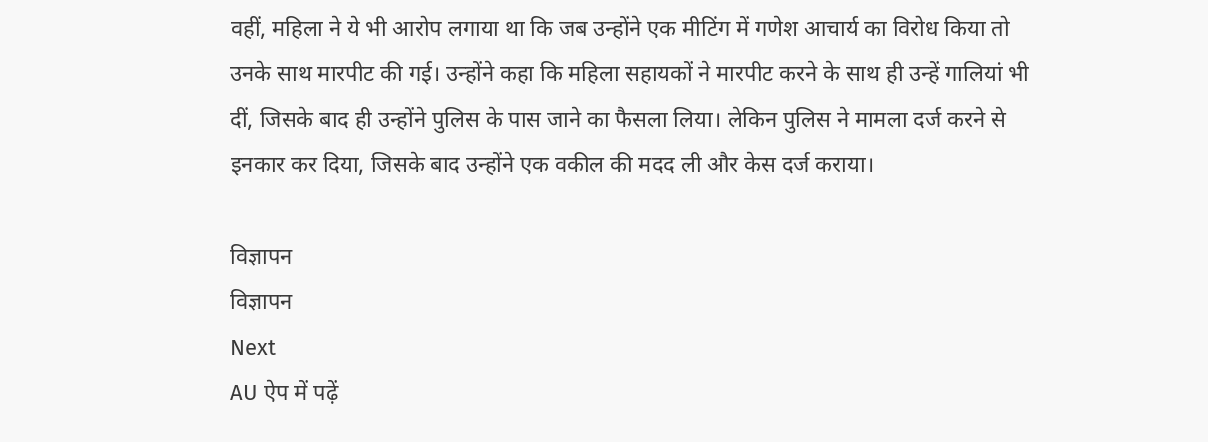वहीं, महिला ने ये भी आरोप लगाया था कि जब उन्होंने एक मीटिंग में गणेश आचार्य का विरोध किया तो उनके साथ मारपीट की गई। उन्होंने कहा कि महिला सहायकों ने मारपीट करने के साथ ही उन्हें गालियां भी दीं, जिसके बाद ही उन्होंने पुलिस के पास जाने का फैसला लिया। लेकिन पुलिस ने मामला दर्ज करने से इनकार कर दिया, जिसके बाद उन्होंने एक वकील की मदद ली और केस दर्ज कराया।

विज्ञापन
विज्ञापन
Next
AU ऐप में पढ़ें